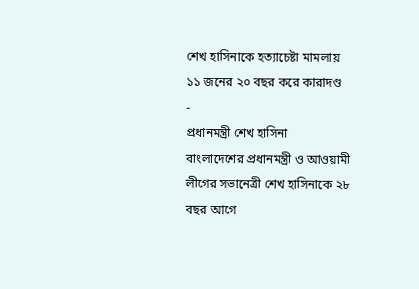শেখ হাসিনাকে হত্যাচেষ্টা মামলায় ১১ জনের ২০ বছর করে কারাদণ্ড
-
প্রধানমন্ত্রী শেখ হাসিনা
বাংলাদেশের প্রধানমন্ত্রী ও আওয়ামী লীগের সভানেত্রী শেখ হাসিনাকে ২৮ বছর আগে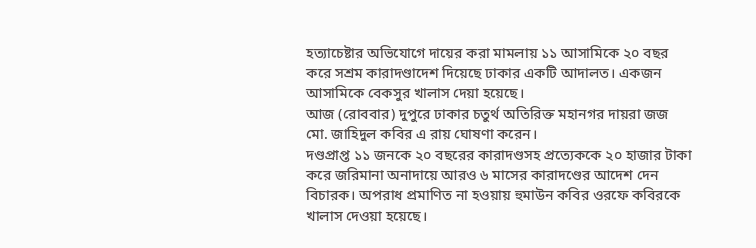হত্যাচেষ্টার অভিযোগে দায়ের করা মামলায় ১১ আসামিকে ২০ বছর করে সশ্রম কারাদণ্ডাদেশ দিয়েছে ঢাকার একটি আদালত। একজন আসামিকে বেকসুর খালাস দেয়া হয়েছে।
আজ (রোববার) দুপুরে ঢাকার চতুর্থ অতিরিক্ত মহানগর দায়রা জজ মো. জাহিদুল কবির এ রায় ঘোষণা করেন।
দণ্ডপ্রাপ্ত ১১ জনকে ২০ বছরের কারাদণ্ডসহ প্রত্যেককে ২০ হাজার টাকা করে জরিমানা অনাদায়ে আরও ৬ মাসের কারাদণ্ডের আদেশ দেন বিচারক। অপরাধ প্রমাণিত না হওয়ায় হুমাউন কবির ওরফে কবিরকে খালাস দেওয়া হয়েছে।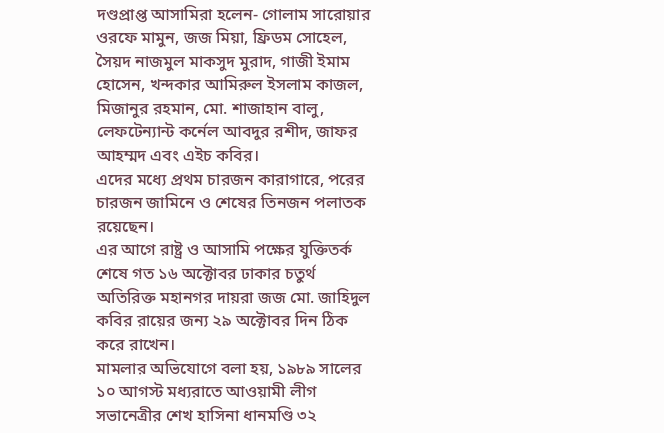দণ্ডপ্রাপ্ত আসামিরা হলেন- গোলাম সারোয়ার ওরফে মামুন, জজ মিয়া, ফ্রিডম সোহেল, সৈয়দ নাজমুল মাকসুদ মুরাদ, গাজী ইমাম হোসেন, খন্দকার আমিরুল ইসলাম কাজল, মিজানুর রহমান, মো. শাজাহান বালু, লেফটেন্যান্ট কর্নেল আবদুর রশীদ, জাফর আহম্মদ এবং এইচ কবির।
এদের মধ্যে প্রথম চারজন কারাগারে, পরের চারজন জামিনে ও শেষের তিনজন পলাতক রয়েছেন।
এর আগে রাষ্ট্র ও আসামি পক্ষের যুক্তিতর্ক শেষে গত ১৬ অক্টোবর ঢাকার চতুর্থ অতিরিক্ত মহানগর দায়রা জজ মো. জাহিদুল কবির রায়ের জন্য ২৯ অক্টোবর দিন ঠিক করে রাখেন।
মামলার অভিযোগে বলা হয়, ১৯৮৯ সালের ১০ আগস্ট মধ্যরাতে আওয়ামী লীগ সভানেত্রীর শেখ হাসিনা ধানমণ্ডি ৩২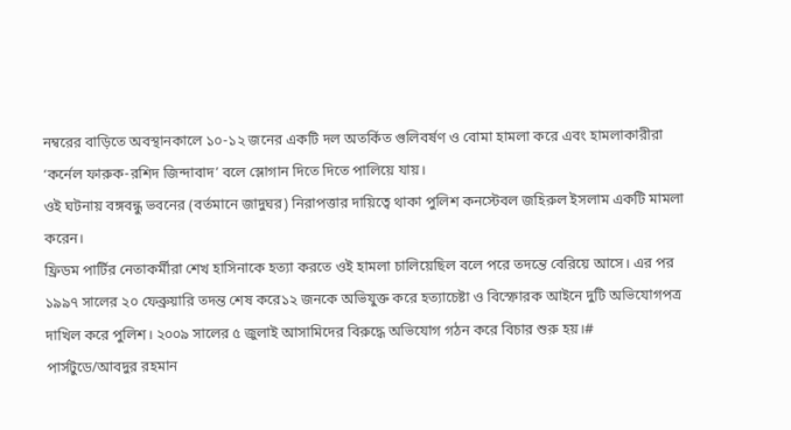নম্বরের বাড়িতে অবস্থানকালে ১০-১২ জনের একটি দল অতর্কিত গুলিবর্ষণ ও বোমা হামলা করে এবং হামলাকারীরা ‘কর্নেল ফারুক-রশিদ জিন্দাবাদ’ বলে স্লোগান দিতে দিতে পালিয়ে যায়।
ওই ঘটনায় বঙ্গবন্ধু ভবনের (বর্তমানে জাদুঘর) নিরাপত্তার দায়িত্বে থাকা পুলিশ কনস্টেবল জহিরুল ইসলাম একটি মামলা করেন।
ফ্রিডম পার্টির নেতাকর্মীরা শেখ হাসিনাকে হত্যা করতে ওই হামলা চালিয়েছিল বলে পরে তদন্তে বেরিয়ে আসে। এর পর ১৯৯৭ সালের ২০ ফেব্রুয়ারি তদন্ত শেষ করে১২ জনকে অভিযুক্ত করে হত্যাচেষ্টা ও বিস্ফোরক আইনে দুটি অভিযোগপত্র দাখিল করে পুলিশ। ২০০৯ সালের ৫ জুলাই আসামিদের বিরুদ্ধে অভিযোগ গঠন করে বিচার শুরু হয়।#
পার্সটুডে/আবদুর রহমান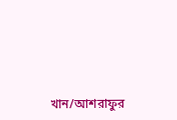খান/আশরাফুর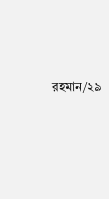রহমান/২৯